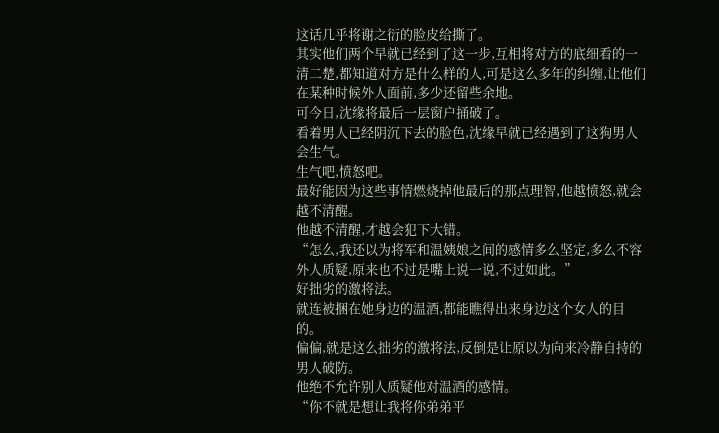这话几乎将谢之衍的脸皮给撕了。
其实他们两个早就已经到了这一步,互相将对方的底细看的一清二楚,都知道对方是什么样的人,可是这么多年的纠缠,让他们在某种时候外人面前,多少还留些余地。
可今日,沈缘将最后一层窗户捅破了。
看着男人已经阴沉下去的脸色,沈缘早就已经遇到了这狗男人会生气。
生气吧,愤怒吧。
最好能因为这些事情燃烧掉他最后的那点理智,他越愤怒,就会越不清醒。
他越不清醒,才越会犯下大错。
“怎么,我还以为将军和温姨娘之间的感情多么坚定,多么不容外人质疑,原来也不过是嘴上说一说,不过如此。”
好拙劣的激将法。
就连被捆在她身边的温酒,都能瞧得出来身边这个女人的目的。
偏偏,就是这么拙劣的激将法,反倒是让原以为向来冷静自持的男人破防。
他绝不允许别人质疑他对温酒的感情。
“你不就是想让我将你弟弟平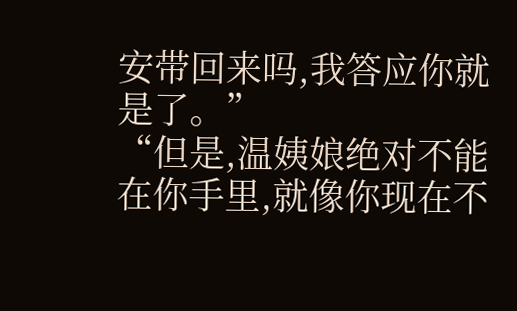安带回来吗,我答应你就是了。”
“但是,温姨娘绝对不能在你手里,就像你现在不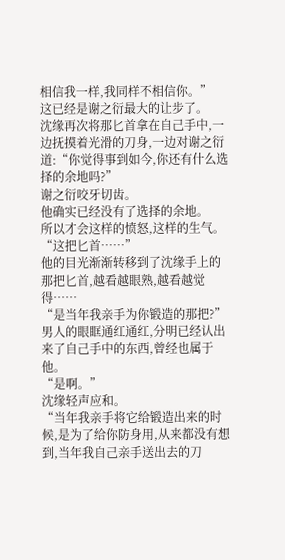相信我一样,我同样不相信你。”
这已经是谢之衍最大的让步了。
沈缘再次将那匕首拿在自己手中,一边抚摸着光滑的刀身,一边对谢之衍道:“你觉得事到如今,你还有什么选择的余地吗?”
谢之衍咬牙切齿。
他确实已经没有了选择的余地。
所以才会这样的愤怒,这样的生气。
“这把匕首……”
他的目光渐渐转移到了沈缘手上的那把匕首,越看越眼熟,越看越觉得……
“是当年我亲手为你锻造的那把?”
男人的眼眶通红通红,分明已经认出来了自己手中的东西,曾经也属于他。
“是啊。”
沈缘轻声应和。
“当年我亲手将它给锻造出来的时候,是为了给你防身用,从来都没有想到,当年我自己亲手送出去的刀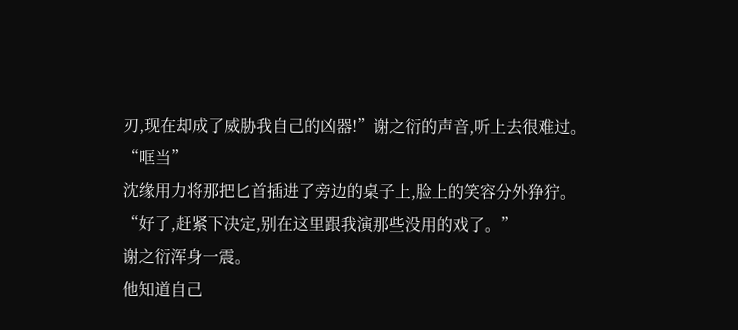刃,现在却成了威胁我自己的凶器!”谢之衍的声音,听上去很难过。
“哐当”
沈缘用力将那把匕首插进了旁边的桌子上,脸上的笑容分外狰狞。
“好了,赶紧下决定,别在这里跟我演那些没用的戏了。”
谢之衍浑身一震。
他知道自己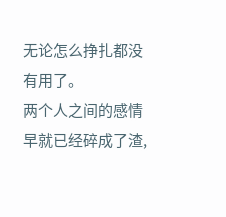无论怎么挣扎都没有用了。
两个人之间的感情早就已经碎成了渣,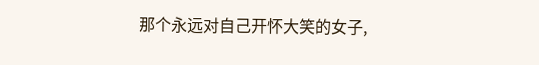那个永远对自己开怀大笑的女子,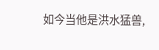如今当他是洪水猛兽,